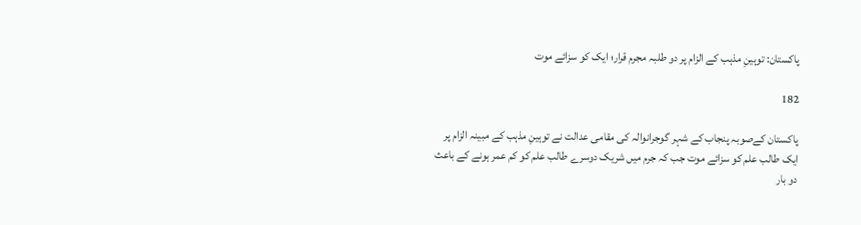پاکستان: توہینِ مذہب کے الزام پر دو طلبہ مجرم قرار؛ ایک کو سزائے موت

182

پاکستان کےصوبہ پنجاب کے شہر گوجرانوالہ کی مقامی عدالت نے توہینِ مذہب کے مبینہ الزام پر ایک طالب علم کو سزائے موت جب کہ جرم میں شریک دوسرے طالب علم کو کم عمر ہونے کے باعث دو بار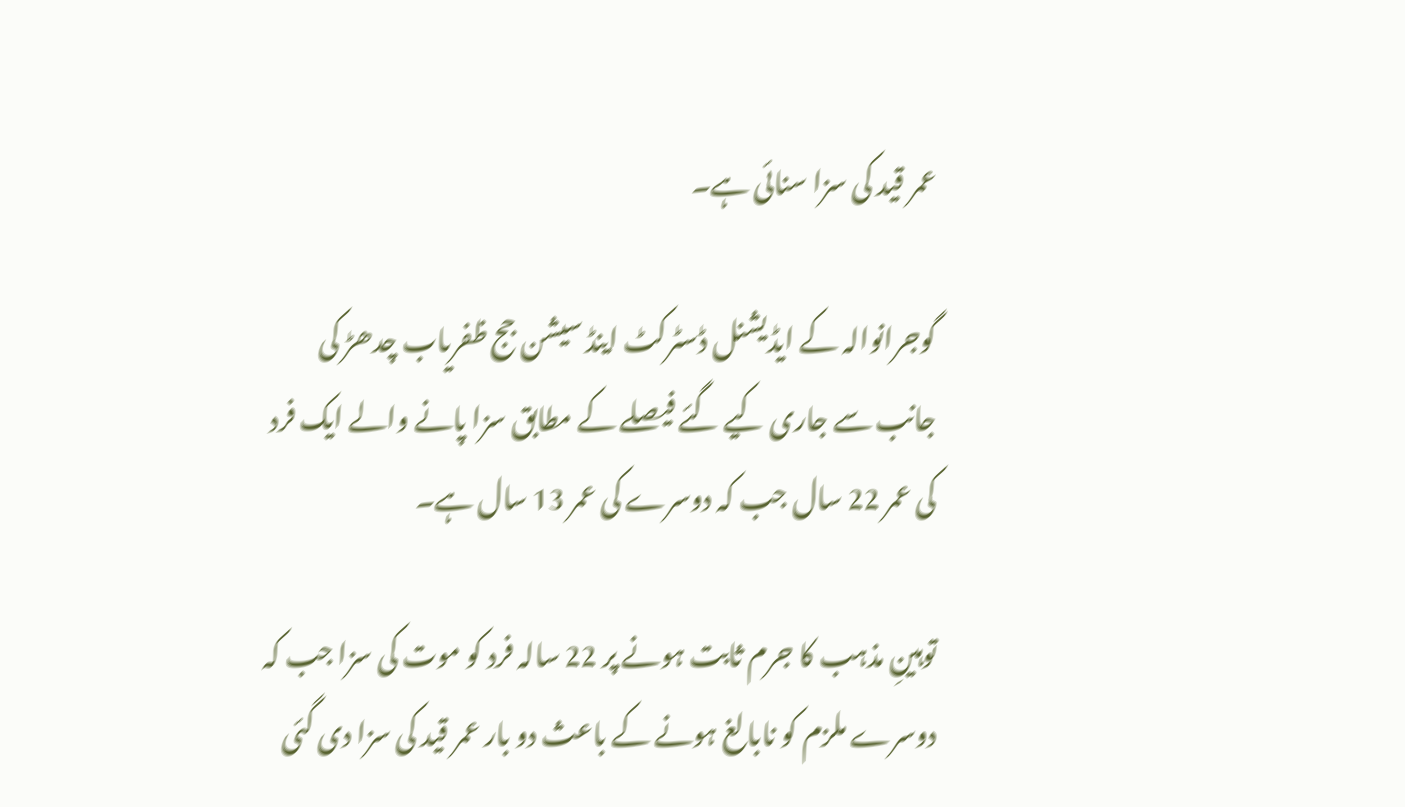عمر قید کی سزا سنائی ہے۔

گوجرانوالہ کے ایڈیشنل ڈسٹرکٹ اینڈ سیشن جج ظفریاب چدھڑ کی جانب سے جاری کیے گئے فیصلے کے مطابق سزا پانے والے ایک فرد کی عمر 22 سال جب کہ دوسرے کی عمر 13 سال ہے۔

توہینِ مذہب کا جرم ثابت ہونے پر 22 سالہ فرد کو موت کی سزا جب کہ دوسرے ملزم کو نابالغ ہونے کے باعث دو بار عمر قید کی سزا دی گئی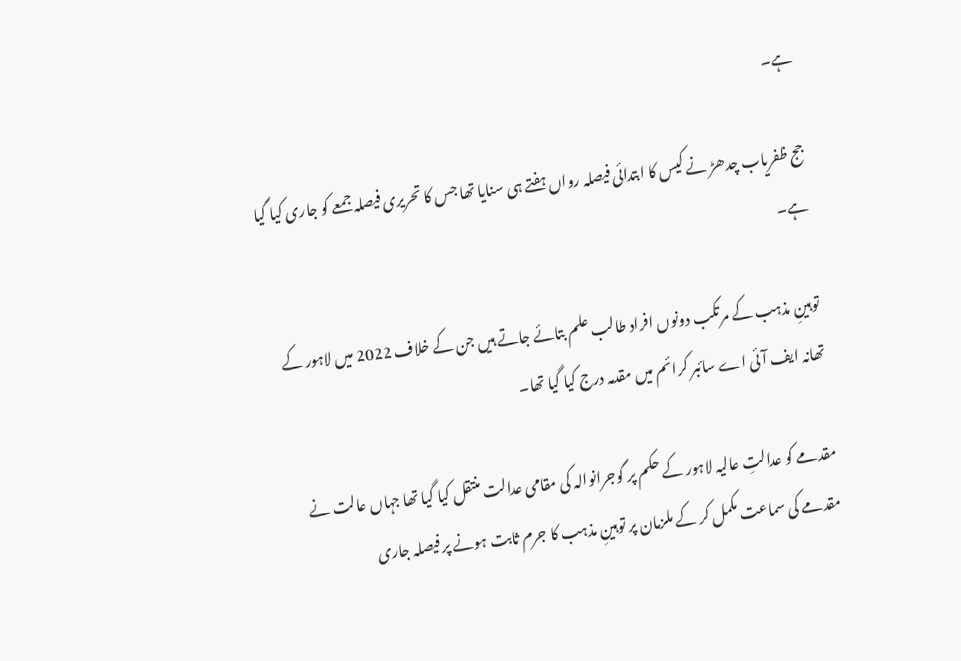ہے۔

جج ظفریاب چدھڑ نے کیس کا ابتدائی فیصلہ رواں ہفتے ہی سنایا تھا جس کا تحریری فیصلہ جمعے کو جاری کیا گیا ہے۔

توہینِ مذہب کے مرتکب دونوں افراد طالب علم بتائے جاتے ہیں جن کے خلاف 2022 میں لاہور کے تھانہ ایف آئی اے سائبر کرائم میں مقدمہ درج کیا گیا تھا۔

مقدمے کو عدالتِ عالیہ لاہور کے حکم پر گوجرانوالہ کی مقامی عدالت منتقل کیا گیا تھا جہاں عالت نے مقدمے کی سماعت مکمل کر کے ملزمان پر توہینِ مذہب کا جرم ثابت ہونے پر فیصلہ جاری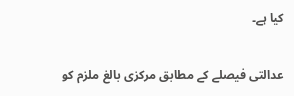کیا ہے۔

عدالتی فیصلے کے مطابق مرکزی بالغ ملزم کو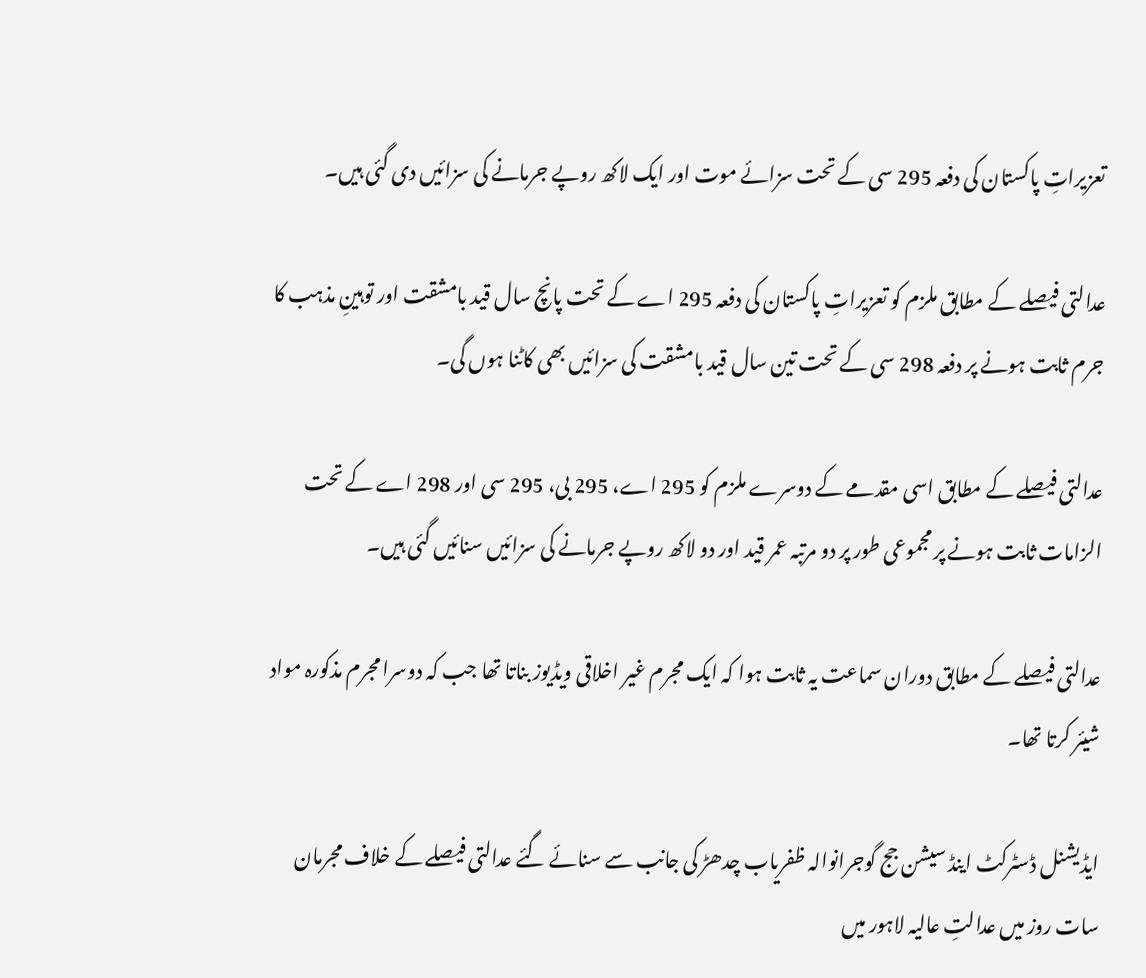تعزیراتِ پاکستان کی دفعہ 295 سی کے تحت سزائے موت اور ایک لاکھ روپے جرمانے کی سزائیں دی گئی ہیں۔

عدالتی فیصلے کے مطابق ملزم کو تعزیراتِ پاکستان کی دفعہ 295 اے کے تحت پانچ سال قید بامشقت اور توہینِ مذہب کا جرم ثابت ہونے پر دفعہ 298 سی کے تحت تین سال قید بامشقت کی سزائیں بھی کاٹنا ہوں گی۔

عدالتی فیصلے کے مطابق اسی مقدمے کے دوسرے ملزم کو 295 اے، 295 بی، 295 سی اور 298 اے کے تحت الزامات ثابت ہونے پر مجموعی طور پر دو مرتبہ عمر قید اور دو لاکھ روپے جرمانے کی سزائیں سنائیں گئی ہیں۔

عدالتی فیصلے کے مطابق دوران سماعت یہ ثابت ہوا کہ ایک مجرم غیر اخلاقی ویڈیوز بناتا تھا جب کہ دوسرا مجرم مذکورہ مواد شیئر کرتا تھا۔

ایڈیشنل ڈسٹرکٹ اینڈ سیشن جج گوجرانوالہ ظفریاب چدھڑ کی جانب سے سنائے گئے عدالتی فیصلے کے خلاف مجرمان سات روز میں عدالتِ عالیہ لاہور میں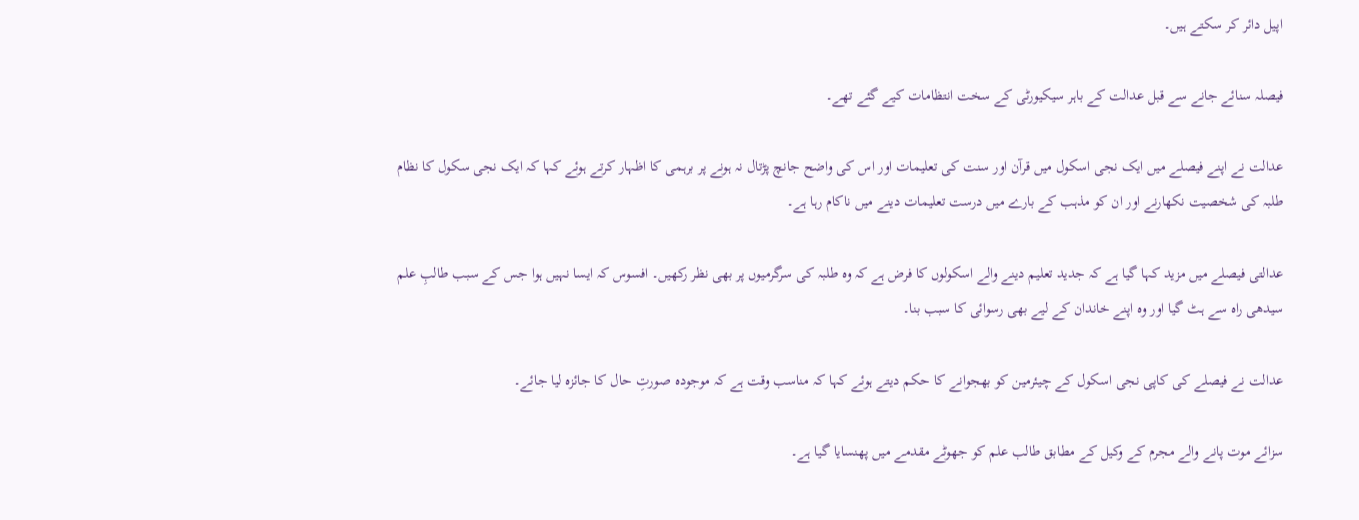اپیل دائر کر سکتے ہیں۔

فیصلہ سنائے جانے سے قبل عدالت کے باہر سیکیورٹی کے سخت انتظامات کیے گئے تھے۔

عدالت نے اپنے فیصلے میں ایک نجی اسکول میں قرآن اور سنت کی تعلیمات اور اس کی واضح جانچ پڑتال نہ ہونے پر برہمی کا اظہار کرتے ہوئے کہا کہ ایک نجی سکول کا نظام طلبہ کی شخصیت نکھارنے اور ان کو مذہب کے بارے میں درست تعلیمات دینے میں ناکام رہا ہے۔

عدالتی فیصلے میں مزید کہا گیا ہے کہ جدید تعلیم دینے والے اسکولوں کا فرض ہے کہ وہ طلبہ کی سرگرمیوں پر بھی نظر رکھیں۔ افسوس کہ ایسا نہیں ہوا جس کے سبب طالبِ علم سیدھی راہ سے ہٹ گیا اور وہ اپنے خاندان کے لیے بھی رسوائی کا سبب بنا۔

عدالت نے فیصلے کی کاپی نجی اسکول کے چیئرمین کو بھجوانے کا حکم دیتے ہوئے کہا کہ مناسب وقت ہے کہ موجودہ صورتِ حال کا جائزہ لیا جائے۔

سزائے موت پانے والے مجرم کے وکیل کے مطابق طالب علم کو جھوٹے مقدمے میں پھنسایا گیا ہے۔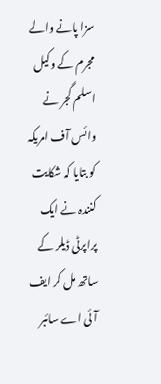سزا پانے والے مجرم کے وکیل اسلم گجر نے وائس آف امریکہ کو بتایا کہ شکایت کنندہ نے ایک پراپرٹی ڈیلر کے ساتھ مل کر ایف آئی اے سائبر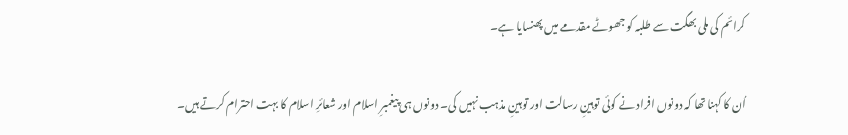کرائم کی ملی بھگت سے طلبہ کو جھوٹے مقدمے میں پھنسایا ہے۔

اُن کا کہنا تھا کہ دونوں افراد نے کوئی توہینِ رسالت اور توہینِ مذہب نہیں کی۔ دونوں ہی پیغمبرِ اسلام اور شعائرِ اسلام کا بہت احترام کرتے ہیں۔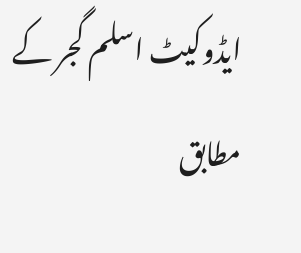ایڈوکیٹ اسلم گجر کے مطابق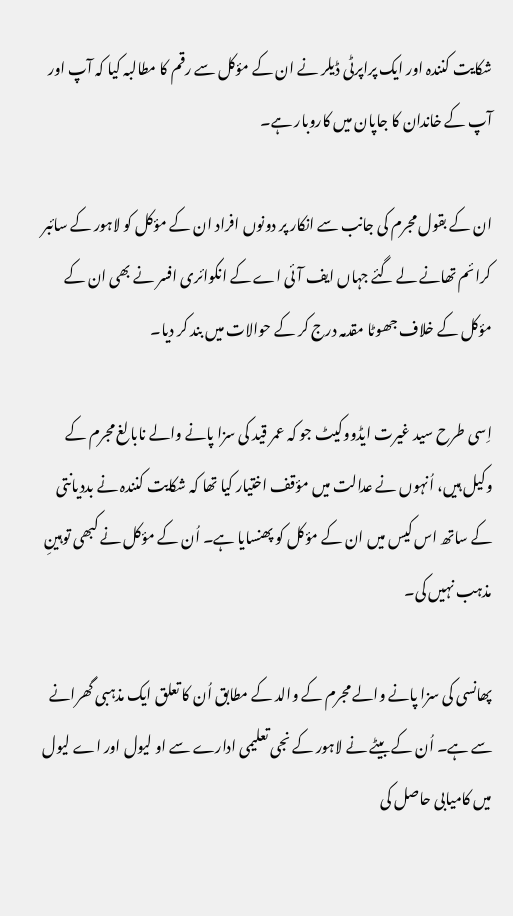شکایت کنندہ اور ایک پراپرٹی ڈیلر نے ان کے مؤکل سے رقم کا مطالبہ کیا کہ آپ اور آپ کے خاندان کا جاپان میں کاروبار ہے۔

ان کے بقول مجرم کی جانب سے انکار پر دونوں افراد ان کے مؤکل کو لاہور کے سائبر کرائم تھانے لے گئے جہاں ایف آئی اے کے انکوائری افسر نے بھی ان کے مؤکل کے خلاف جھوٹا مقدمہ درج کر کے حوالات میں بند کر دیا۔

اِسی طرح سید غیرت ایڈووکیٹ جو کہ عمر قید کی سزا پانے والے نابالغ مجرم کے وکیل ہیں، اُنہوں نے عدالت میں مؤقف اختیار کیا تھا کہ شکایت کنندہ نے بددیانتی کے ساتھ اس کیس میں ان کے مؤکل کو پھنسایا ہے۔ اُن کے مؤکل نے کبھی توہینِ مذہب نہیں کی۔

پھانسی کی سزا پانے والے مجرم کے والد کے مطابق اُن کا تعلق ایک مذہبی گھرانے سے ہے۔ اُن کے بیٹے نے لاہور کے نجی تعلیمی ادارے سے او لیول اور اے لیول میں کامیابی حاصل کی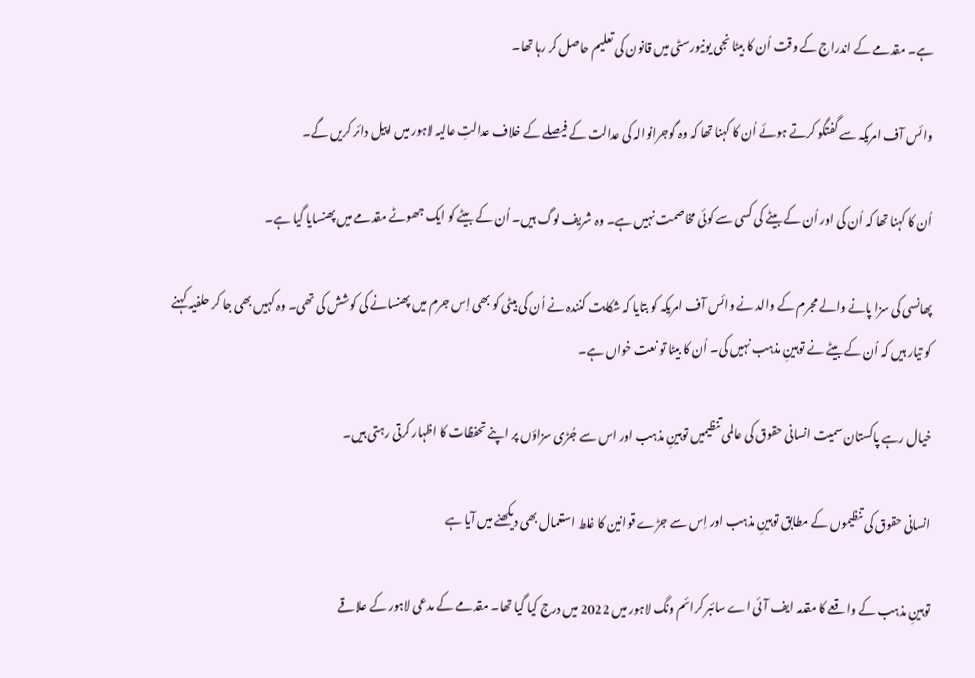ہے۔ مقدمے کے اندراج کے وقت اُن کا بیٹا نجی یونیورسٹی میں قانون کی تعلیم حاصل کر رہا تھا۔

وائس آف امریکہ سے گفتگو کرتے ہوئے اُن کا کہنا تھا کہ وہ گوجرانوالہ کی عدالت کے فیصلے کے خلاف عدالتِ عالیہ لاہور میں اپیل دائر کریں گے۔

اُن کا کہنا تھا کہ اُن کی اور اُن کے بیٹے کی کسی سے کوئی مخاصمت نہیں ہے۔ وہ شریف لوگ ہیں۔ اُن کے بیٹے کو ایک جھوٹے مقدمے میں پھنسایا گیا ہے۔

پھانسی کی سزا پانے والے مجرم کے والد نے وائس آف امریکہ کو بتایا کہ شکایت کنندہ نے اُن کی بیٹی کو بھی اِس جرم میں پھنسانے کی کوشش کی تھی۔ وہ کہیں بھی جا کر حلفیہ کہنے کو تیار ہیں کہ اُن کے بیٹے نے توہینِ مذہب نہیں کی۔ اُن کا بیٹا تو نعت خواں ہے۔

خیال رہے پاکستان سمیت انسانی حقوق کی عالمی تنظیمیں توہینِ مذہب اور اس سے جُڑی سزاؤں پر اپنے تحفظات کا اظہار کرتی رہتی ہیں۔

انسانی حقوق کی تنظیموں کے مطابق توہینِ مذہب اور اِس سے جڑے قوانین کا غلط استعمال بھی دیکھنے میں آیا ہے

توہینِ مذہب کے واقعے کا مقدمہ ایف آئی اے سائبر کرائم ونگ لاہور میں 2022 میں درج کیا گیا تھا۔ مقدمے کے مدعی لاہور کے علاقے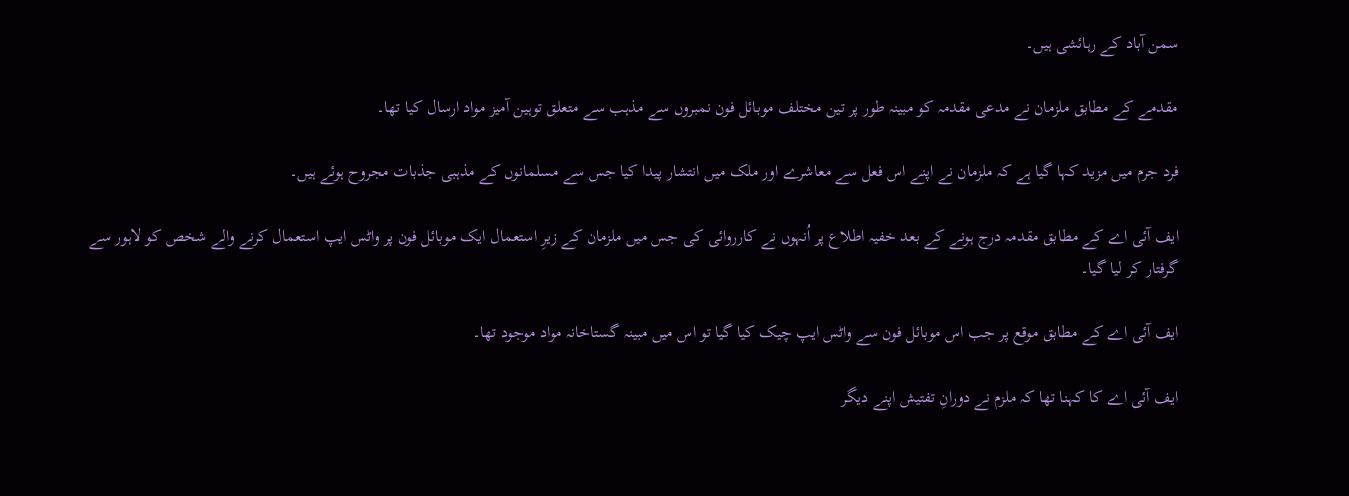سمن آباد کے رہائشی ہیں۔

مقدمے کے مطابق ملزمان نے مدعی مقدمہ کو مبینہ طور پر تین مختلف موبائل فون نمبروں سے مذہب سے متعلق توہین آمیز مواد ارسال کیا تھا۔

فرد جرم میں مزید کہا گیا ہے کہ ملزمان نے اپنے اس فعل سے معاشرے اور ملک میں انتشار پیدا کیا جس سے مسلمانوں کے مذہبی جذبات مجروح ہوئے ہیں۔

ایف آئی اے کے مطابق مقدمہ درج ہونے کے بعد خفیہ اطلاع پر اُنہوں نے کارروائی کی جس میں ملزمان کے زیرِ استعمال ایک موبائل فون پر واٹس ایپ استعمال کرنے والے شخص کو لاہور سے گرفتار کر لیا گیا۔

ایف آئی اے کے مطابق موقع پر جب اس موبائل فون سے واٹس ایپ چیک کیا گیا تو اس میں مبینہ گستاخانہ مواد موجود تھا۔

ایف آئی اے کا کہنا تھا کہ ملزم نے دورانِ تفتیش اپنے دیگر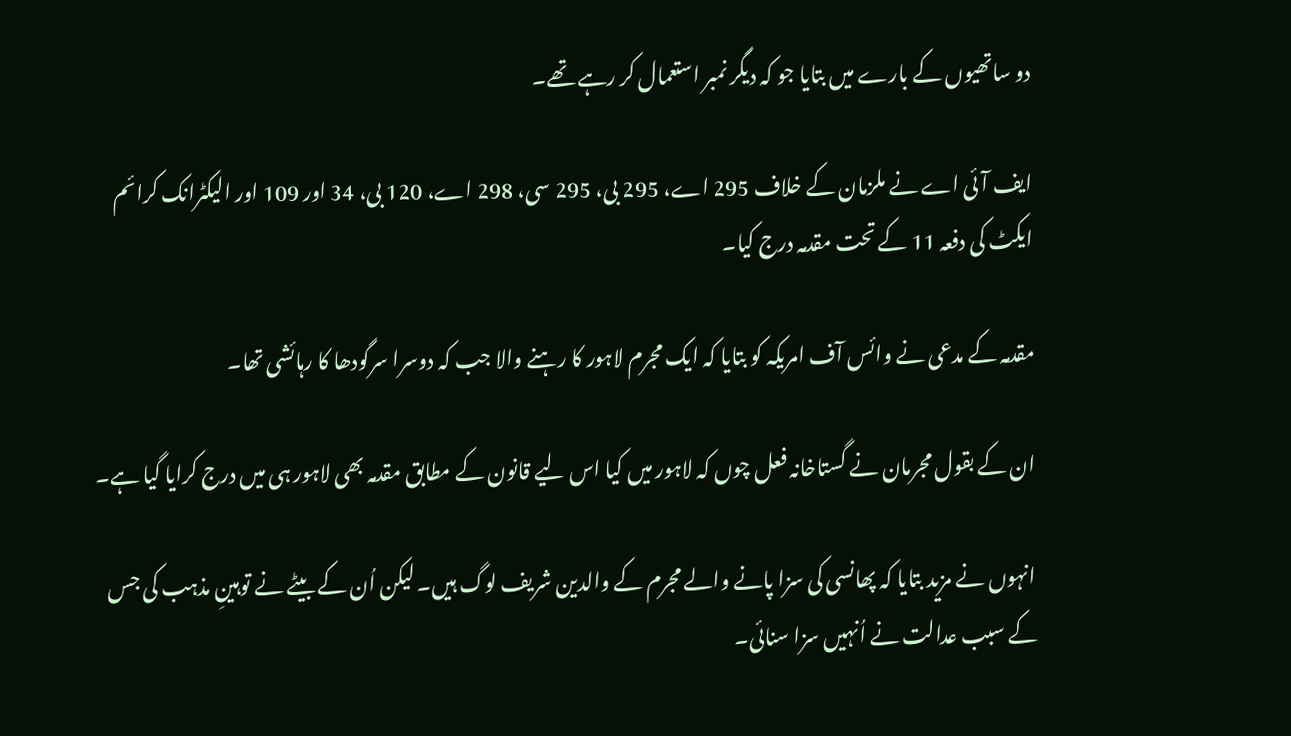دو ساتھیوں کے بارے میں بتایا جو کہ دیگر نمبر استعمال کر رہے تھے۔

ایف آئی اے نے ملزمان کے خلاف 295 اے، 295 بی، 295 سی، 298 اے، 120 بی، 34 اور 109 اور الیکٹرانک کرائم ایکٹ کی دفعہ 11 کے تحت مقدمہ درج کیا۔

مقدمہ کے مدعی نے وائس آف امریکہ کو بتایا کہ ایک مجرم لاہور کا رہنے والا جب کہ دوسرا سرگودھا کا رہائشی تھا۔

ان کے بقول مجرمان نے گستاخانہ فعل چوں کہ لاہور میں کیا اس لیے قانون کے مطابق مقدمہ بھی لاہور ہی میں درج کرایا گیا ہے۔

انہوں نے مزید بتایا کہ پھانسی کی سزا پانے والے مجرم کے والدین شریف لوگ ہیں۔ لیکن اُن کے بیٹے نے توہینِ مذہب کی جس کے سبب عدالت نے اُنہیں سزا سنائی۔